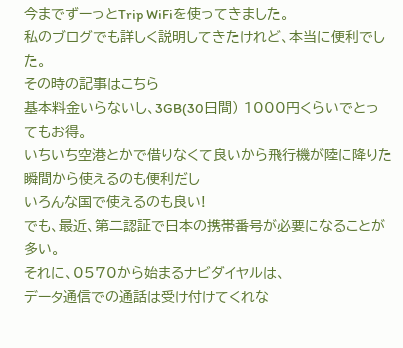今までずーっとTrip WiFiを使ってきました。
私のブログでも詳しく説明してきたけれど、本当に便利でした。
その時の記事はこちら
基本料金いらないし、3GB(30日間) 1000円くらいでとってもお得。
いちいち空港とかで借りなくて良いから飛行機が陸に降りた瞬間から使えるのも便利だし
いろんな国で使えるのも良い!
でも、最近、第二認証で日本の携帯番号が必要になることが多い。
それに、0570から始まるナビダイヤルは、
データ通信での通話は受け付けてくれな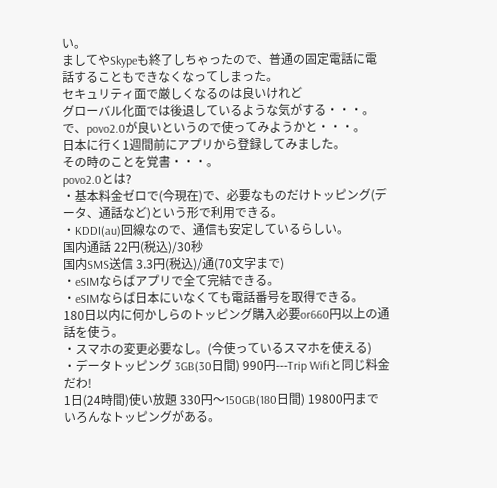い。
ましてやSkypeも終了しちゃったので、普通の固定電話に電話することもできなくなってしまった。
セキュリティ面で厳しくなるのは良いけれど
グローバル化面では後退しているような気がする・・・。
で、povo2.0が良いというので使ってみようかと・・・。
日本に行く1週間前にアプリから登録してみました。
その時のことを覚書・・・。
povo2.0とは?
・基本料金ゼロで(今現在)で、必要なものだけトッピング(データ、通話など)という形で利用できる。
・KDDI(au)回線なので、通信も安定しているらしい。
国内通話 22円(税込)/30秒
国内SMS送信 3.3円(税込)/通(70文字まで)
・eSIMならばアプリで全て完結できる。
・eSIMならば日本にいなくても電話番号を取得できる。
180日以内に何かしらのトッピング購入必要or660円以上の通話を使う。
・スマホの変更必要なし。(今使っているスマホを使える)
・データトッピング 3GB(30日間) 990円---Trip Wifiと同じ料金だわ!
1日(24時間)使い放題 330円〜150GB(180日間) 19800円までいろんなトッピングがある。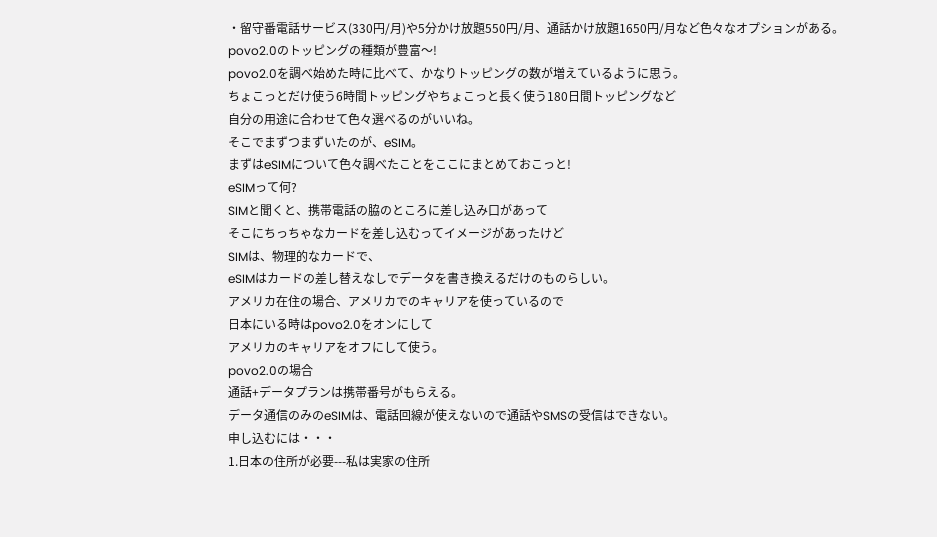・留守番電話サービス(330円/月)や5分かけ放題550円/月、通話かけ放題1650円/月など色々なオプションがある。
povo2.0のトッピングの種類が豊富〜!
povo2.0を調べ始めた時に比べて、かなりトッピングの数が増えているように思う。
ちょこっとだけ使う6時間トッピングやちょこっと長く使う180日間トッピングなど
自分の用途に合わせて色々選べるのがいいね。
そこでまずつまずいたのが、eSIM。
まずはeSIMについて色々調べたことをここにまとめておこっと!
eSIMって何?
SIMと聞くと、携帯電話の脇のところに差し込み口があって
そこにちっちゃなカードを差し込むってイメージがあったけど
SIMは、物理的なカードで、
eSIMはカードの差し替えなしでデータを書き換えるだけのものらしい。
アメリカ在住の場合、アメリカでのキャリアを使っているので
日本にいる時はpovo2.0をオンにして
アメリカのキャリアをオフにして使う。
povo2.0の場合
通話+データプランは携帯番号がもらえる。
データ通信のみのeSIMは、電話回線が使えないので通話やSMSの受信はできない。
申し込むには・・・
1.日本の住所が必要---私は実家の住所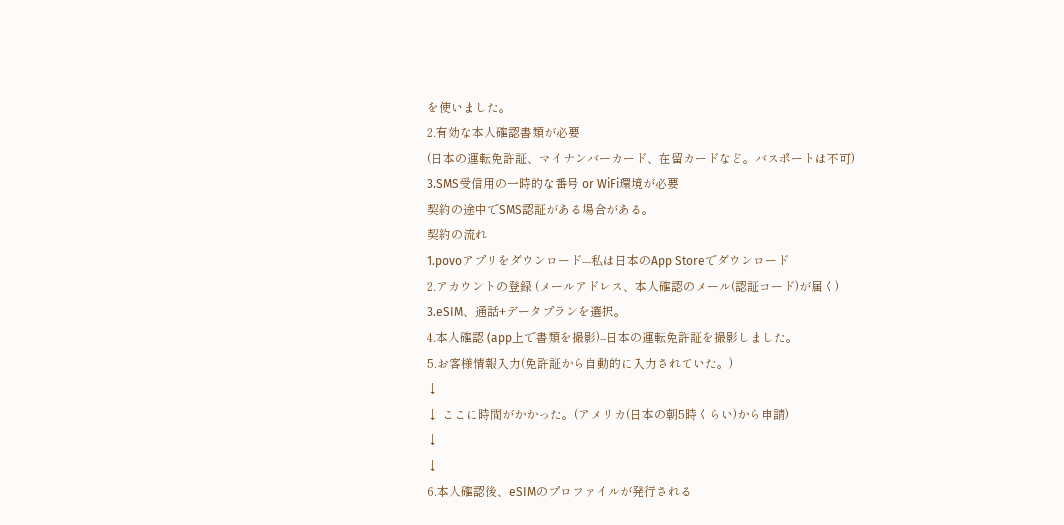を使いました。
2.有効な本人確認書類が必要
(日本の運転免許証、マイナンバーカード、在留カードなど。バスポートは不可)
3.SMS受信用の一時的な番号 or WiFi環境が必要
契約の途中でSMS認証がある場合がある。
契約の流れ
1.povoアプリをダウンロード---私は日本のApp Storeでダウンロード
2.アカウントの登録 (メールアドレス、本人確認のメール(認証コード)が届く)
3.eSIM、通話+データプランを選択。
4.本人確認 (app上で書類を撮影)--日本の運転免許証を撮影しました。
5.お客様情報入力(免許証から自動的に入力されていた。)
↓
↓ ここに時間がかかった。(アメリカ(日本の朝5時くらい)から申請)
↓
↓
6.本人確認後、eSIMのプロファイルが発行される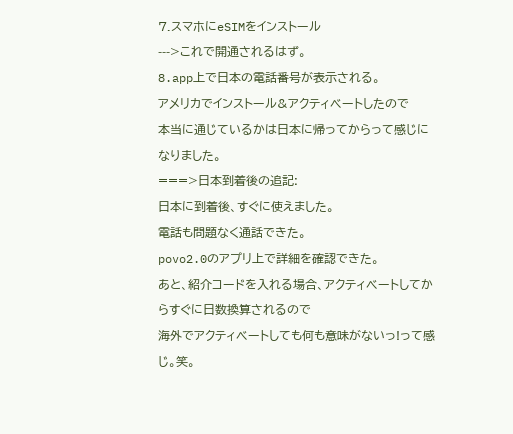7.スマホにeSIMをインストール
--->これで開通されるはず。
8.app上で日本の電話番号が表示される。
アメリカでインストール&アクティベートしたので
本当に通じているかは日本に帰ってからって感じになりました。
===>日本到着後の追記:
日本に到着後、すぐに使えました。
電話も問題なく通話できた。
povo2.0のアプリ上で詳細を確認できた。
あと、紹介コードを入れる場合、アクティベートしてからすぐに日数換算されるので
海外でアクティベートしても何も意味がないっ!って感じ。笑。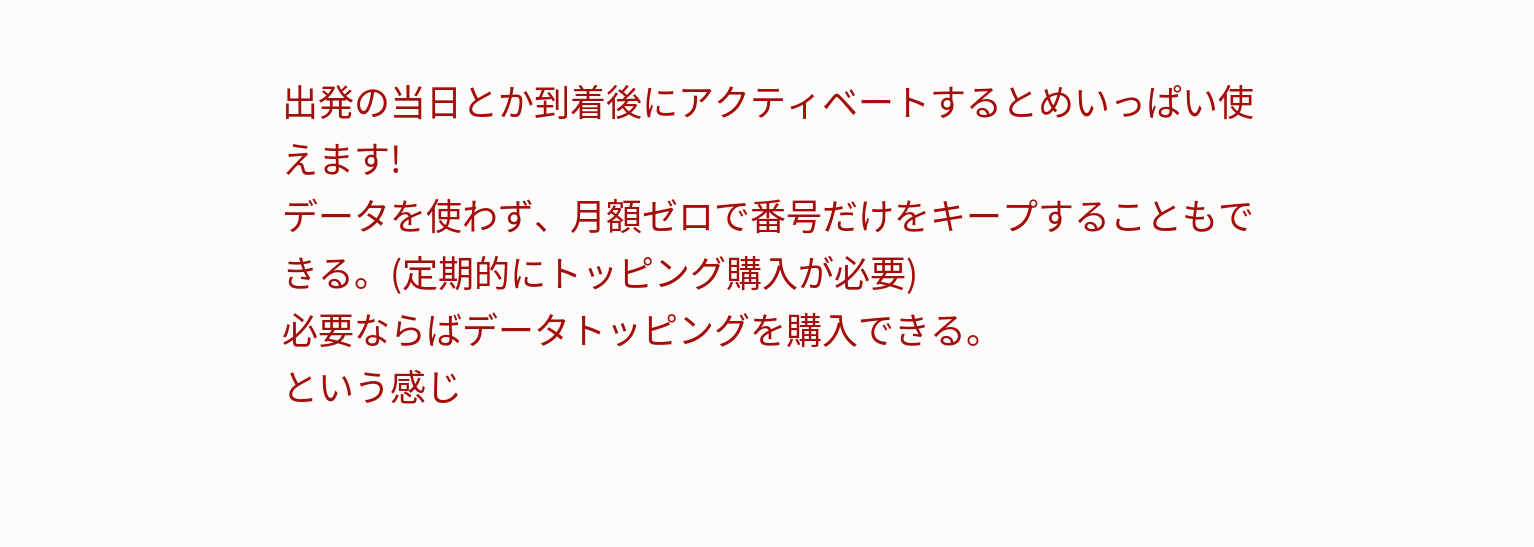出発の当日とか到着後にアクティベートするとめいっぱい使えます!
データを使わず、月額ゼロで番号だけをキープすることもできる。(定期的にトッピング購入が必要)
必要ならばデータトッピングを購入できる。
という感じ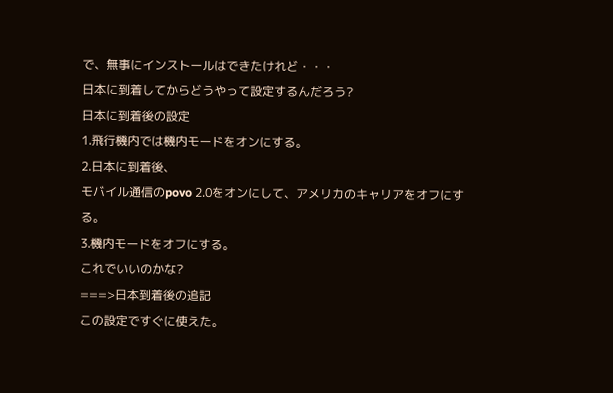で、無事にインストールはできたけれど・・・
日本に到着してからどうやって設定するんだろう?
日本に到着後の設定
1.飛行機内では機内モードをオンにする。
2.日本に到着後、
モバイル通信のpovo 2.0をオンにして、アメリカのキャリアをオフにする。
3.機内モードをオフにする。
これでいいのかな?
===>日本到着後の追記
この設定ですぐに使えた。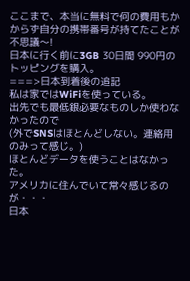ここまで、本当に無料で何の費用もかからず自分の携帯番号が持てたことが不思議〜!
日本に行く前に3GB 30日間 990円のトッピングを購入。
===>日本到着後の追記
私は家ではWiFiを使っている。
出先でも最低銀必要なものしか使わなかったので
(外でSNSはほとんどしない。連絡用のみって感じ。)
ほとんどデータを使うことはなかった。
アメリカに住んでいて常々感じるのが・・・
日本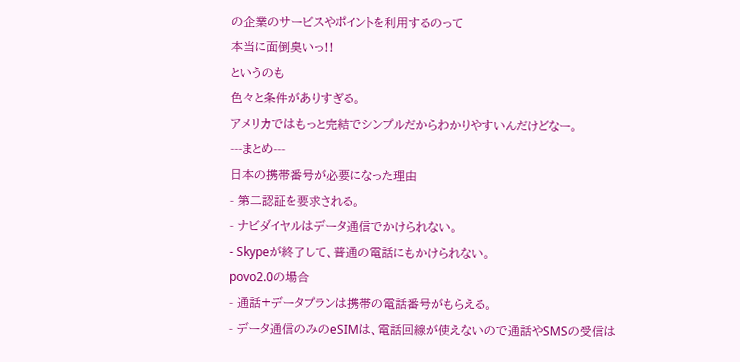の企業のサービスやポイントを利用するのって
本当に面倒臭いっ!!
というのも
色々と条件がありすぎる。
アメリカではもっと完結でシンプルだからわかりやすいんだけどなー。
---まとめ---
日本の携帯番号が必要になった理由
- 第二認証を要求される。
- ナビダイヤルはデータ通信でかけられない。
- Skypeが終了して、普通の電話にもかけられない。
povo2.0の場合
- 通話+データプランは携帯の電話番号がもらえる。
- データ通信のみのeSIMは、電話回線が使えないので通話やSMSの受信は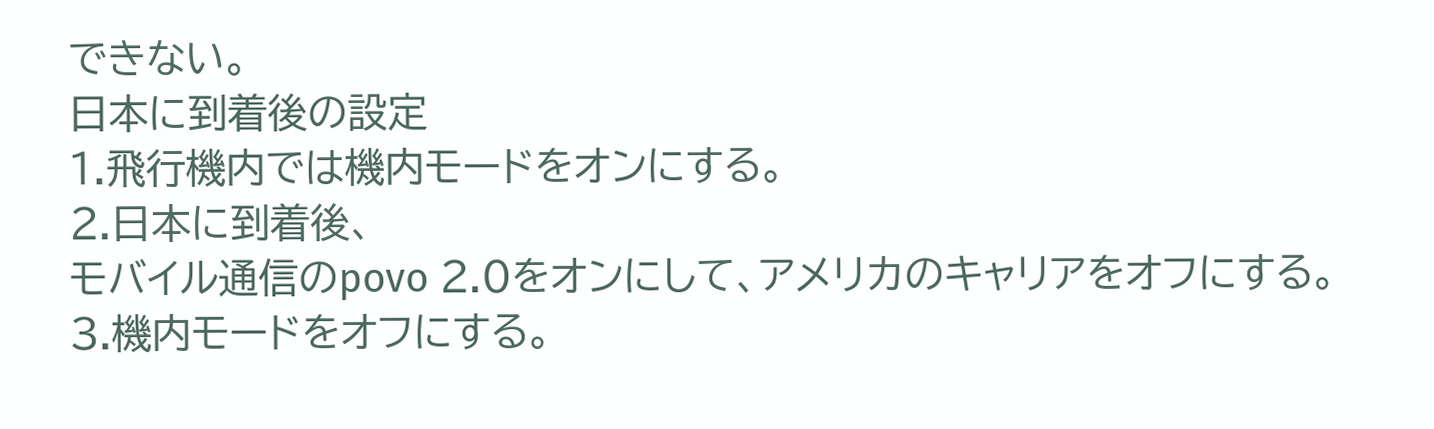できない。
日本に到着後の設定
1.飛行機内では機内モードをオンにする。
2.日本に到着後、
モバイル通信のpovo 2.0をオンにして、アメリカのキャリアをオフにする。
3.機内モードをオフにする。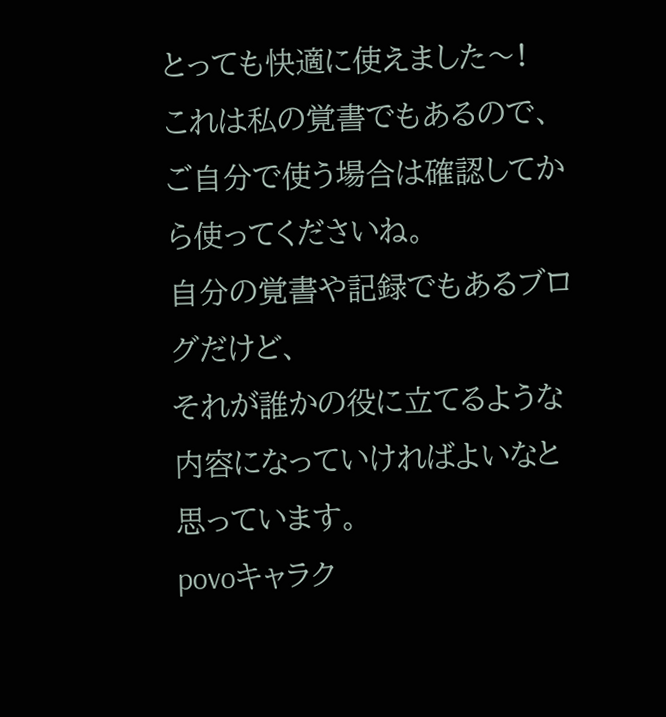とっても快適に使えました〜!
これは私の覚書でもあるので、
ご自分で使う場合は確認してから使ってくださいね。
自分の覚書や記録でもあるブログだけど、
それが誰かの役に立てるような内容になっていければよいなと思っています。
povoキャラク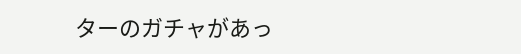ターのガチャがあっ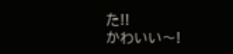た!!
かわいい〜!